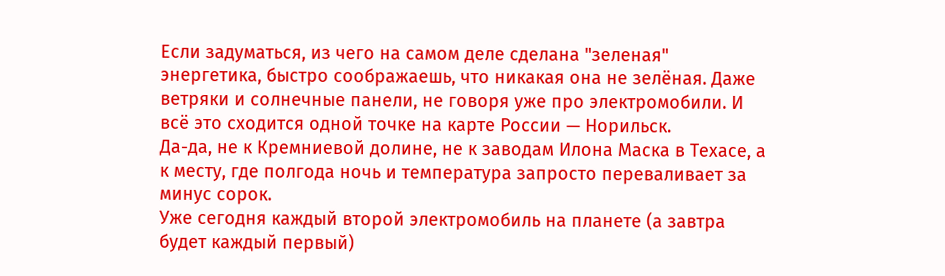Если задуматься, из чего на самом деле сделана "зеленая" энергетика, быстро соображаешь, что никакая она не зелёная. Даже ветряки и солнечные панели, не говоря уже про электромобили. И всё это сходится одной точке на карте России — Норильск.
Да-да, не к Кремниевой долине, не к заводам Илона Маска в Техасе, а к месту, где полгода ночь и температура запросто переваливает за минус сорок.
Уже сегодня каждый второй электромобиль на планете (а завтра будет каждый первый)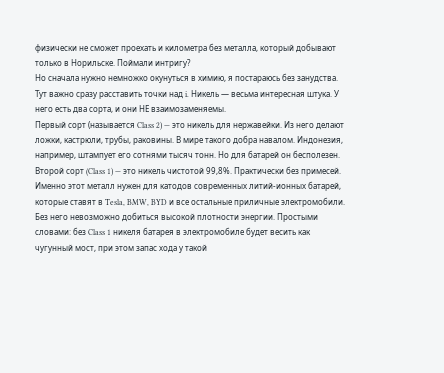физически не сможет проехать и километра без металла, который добывают только в Норильске. Поймали интригу?
Но сначала нужно немножко окунуться в химию, я постараюсь без занудства. Тут важно сразу расставить точки над i. Никель — весьма интересная штука. У него есть два сорта, и они НЕ взаимозаменяемы.
Первый сорт (называется Class 2) — это никель для нержавейки. Из него делают ложки, кастрюли, трубы, раковины. В мире такого добра навалом. Индонезия, например, штампует его сотнями тысяч тонн. Но для батарей он бесполезен.
Второй сорт (Class 1) — это никель чистотой 99,8%. Практически без примесей. Именно этот металл нужен для катодов современных литий-ионных батарей, которые ставят в Tesla, BMW, BYD и все остальные приличные электромобили. Без него невозможно добиться высокой плотности энергии. Простыми словами: без Class 1 никеля батарея в электромобиле будет весить как чугунный мост, при этом запас хода у такой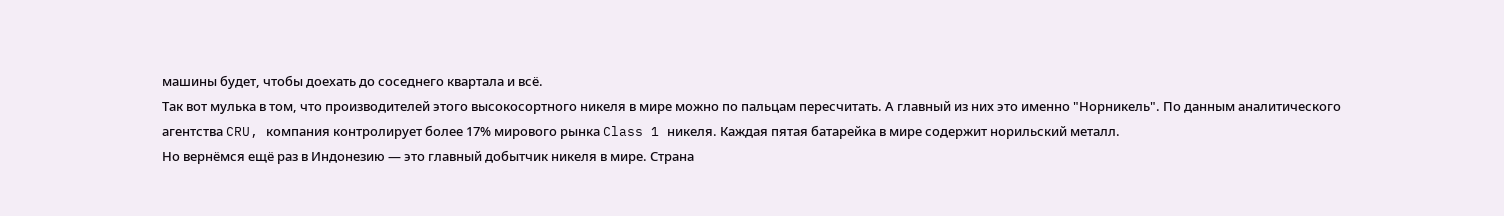машины будет, чтобы доехать до соседнего квартала и всё.
Так вот мулька в том, что производителей этого высокосортного никеля в мире можно по пальцам пересчитать. А главный из них это именно "Норникель". По данным аналитического агентства CRU, компания контролирует более 17% мирового рынка Class 1 никеля. Каждая пятая батарейка в мире содержит норильский металл.
Но вернёмся ещё раз в Индонезию — это главный добытчик никеля в мире. Страна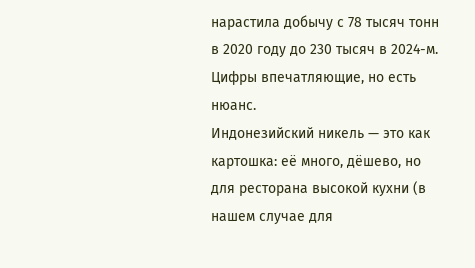нарастила добычу с 78 тысяч тонн в 2020 году до 230 тысяч в 2024-м. Цифры впечатляющие, но есть нюанс.
Индонезийский никель — это как картошка: её много, дёшево, но для ресторана высокой кухни (в нашем случае для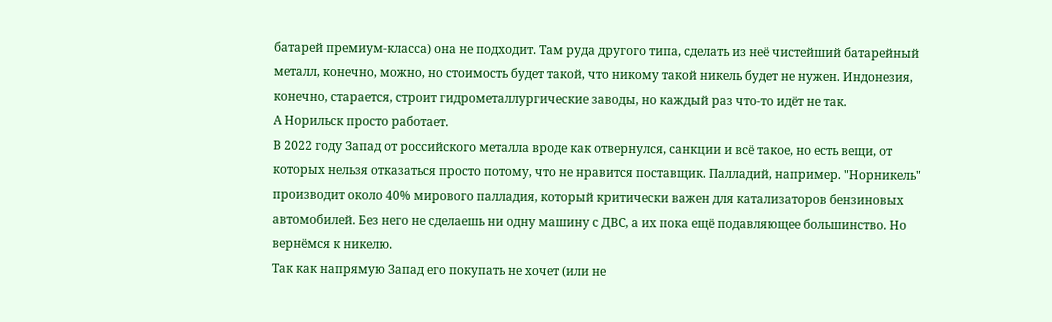батарей премиум-класса) она не подходит. Там руда другого типа, сделать из неё чистейший батарейный металл, конечно, можно, но стоимость будет такой, что никому такой никель будет не нужен. Индонезия, конечно, старается, строит гидрометаллургические заводы, но каждый раз что-то идёт не так.
А Норильск просто работает.
В 2022 году Запад от российского металла вроде как отвернулся, санкции и всё такое, но есть вещи, от которых нельзя отказаться просто потому, что не нравится поставщик. Палладий, например. "Норникель" производит около 40% мирового палладия, который критически важен для катализаторов бензиновых автомобилей. Без него не сделаешь ни одну машину с ДВС, а их пока ещё подавляющее большинство. Но вернёмся к никелю.
Так как напрямую Запад его покупать не хочет (или не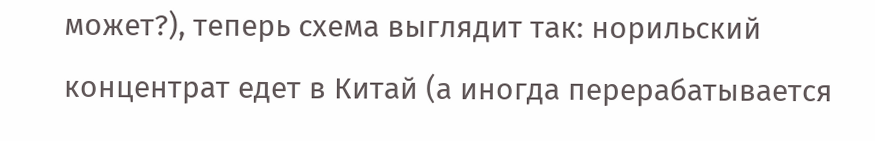может?), теперь схема выглядит так: норильский концентрат едет в Китай (а иногда перерабатывается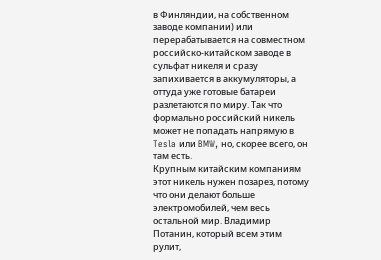в Финляндии, на собственном заводе компании) или перерабатывается на совместном российско-китайском заводе в сульфат никеля и сразу запихивается в аккумуляторы, а оттуда уже готовые батареи разлетаются по миру. Так что формально российский никель может не попадать напрямую в Tesla или BMW, но, скорее всего, он там есть.
Крупным китайским компаниям этот никель нужен позарез, потому что они делают больше электромобилей, чем весь остальной мир. Владимир Потанин, который всем этим рулит,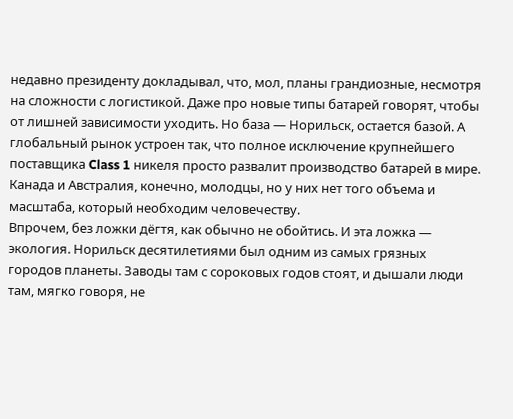недавно президенту докладывал, что, мол, планы грандиозные, несмотря на сложности с логистикой. Даже про новые типы батарей говорят, чтобы от лишней зависимости уходить. Но база — Норильск, остается базой. А глобальный рынок устроен так, что полное исключение крупнейшего поставщика Class 1 никеля просто развалит производство батарей в мире. Канада и Австралия, конечно, молодцы, но у них нет того объема и масштаба, который необходим человечеству.
Впрочем, без ложки дёгтя, как обычно не обойтись. И эта ложка — экология. Норильск десятилетиями был одним из самых грязных городов планеты. Заводы там с сороковых годов стоят, и дышали люди там, мягко говоря, не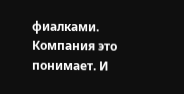фиалками.
Компания это понимает. И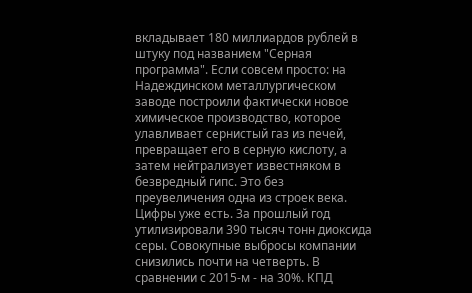вкладывает 180 миллиардов рублей в штуку под названием "Серная программа". Если совсем просто: на Надеждинском металлургическом заводе построили фактически новое химическое производство, которое улавливает сернистый газ из печей, превращает его в серную кислоту, а затем нейтрализует известняком в безвредный гипс. Это без преувеличения одна из строек века.
Цифры уже есть. За прошлый год утилизировали 390 тысяч тонн диоксида серы. Совокупные выбросы компании снизились почти на четверть. В сравнении с 2015-м - на 30%. КПД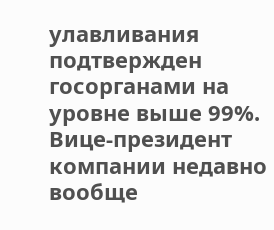улавливания подтвержден госорганами на уровне выше 99%. Вице-президент компании недавно вообще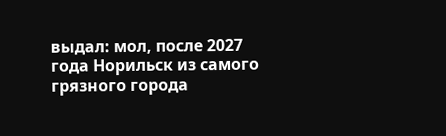выдал: мол, после 2027 года Норильск из самого грязного города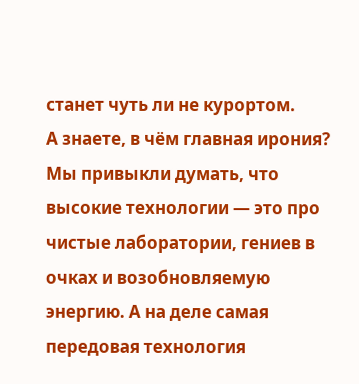станет чуть ли не курортом.
А знаете, в чём главная ирония? Мы привыкли думать, что высокие технологии — это про чистые лаборатории, гениев в очках и возобновляемую энергию. А на деле самая передовая технология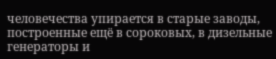человечества упирается в старые заводы, построенные ещё в сороковых, в дизельные генераторы и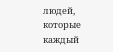людей, которые каждый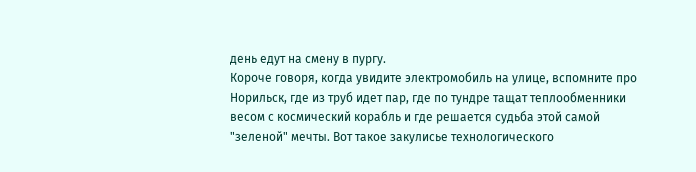день едут на смену в пургу.
Короче говоря, когда увидите электромобиль на улице, вспомните про Норильск, где из труб идет пар, где по тундре тащат теплообменники весом с космический корабль и где решается судьба этой самой "зеленой" мечты. Вот такое закулисье технологического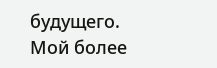будущего.
Мой более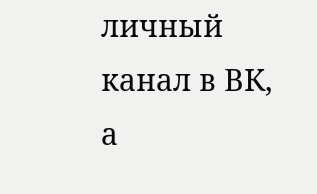личный канал в ВК, а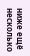ниже ещё несколько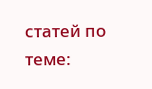статей по теме: